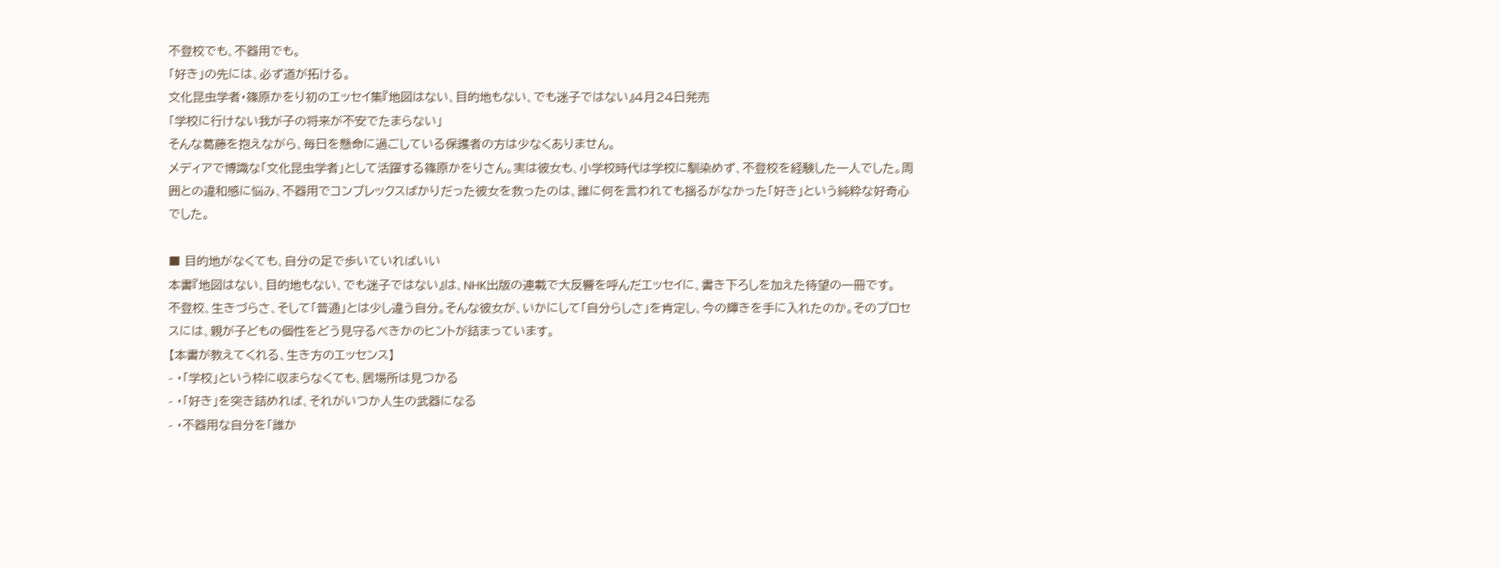不登校でも、不器用でも。
「好き」の先には、必ず道が拓ける。
文化昆虫学者・篠原かをり初のエッセイ集『地図はない、目的地もない、でも迷子ではない』4月24日発売
「学校に行けない我が子の将来が不安でたまらない」
そんな葛藤を抱えながら、毎日を懸命に過ごしている保護者の方は少なくありません。
メディアで博識な「文化昆虫学者」として活躍する篠原かをりさん。実は彼女も、小学校時代は学校に馴染めず、不登校を経験した一人でした。周囲との違和感に悩み、不器用でコンプレックスばかりだった彼女を救ったのは、誰に何を言われても揺るがなかった「好き」という純粋な好奇心でした。

■ 目的地がなくても、自分の足で歩いていればいい
本書『地図はない、目的地もない、でも迷子ではない』は、NHK出版の連載で大反響を呼んだエッセイに、書き下ろしを加えた待望の一冊です。
不登校、生きづらさ、そして「普通」とは少し違う自分。そんな彼女が、いかにして「自分らしさ」を肯定し、今の輝きを手に入れたのか。そのプロセスには、親が子どもの個性をどう見守るべきかのヒントが詰まっています。
【本書が教えてくれる、生き方のエッセンス】
- ・「学校」という枠に収まらなくても、居場所は見つかる
- ・「好き」を突き詰めれば、それがいつか人生の武器になる
- ・不器用な自分を「誰か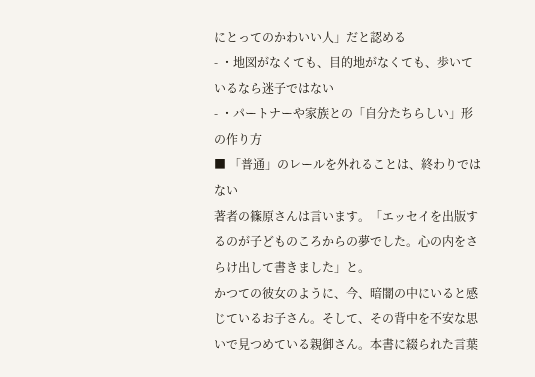にとってのかわいい人」だと認める
- ・地図がなくても、目的地がなくても、歩いているなら迷子ではない
- ・パートナーや家族との「自分たちらしい」形の作り方
■ 「普通」のレールを外れることは、終わりではない
著者の篠原さんは言います。「エッセイを出版するのが子どものころからの夢でした。心の内をさらけ出して書きました」と。
かつての彼女のように、今、暗闇の中にいると感じているお子さん。そして、その背中を不安な思いで見つめている親御さん。本書に綴られた言葉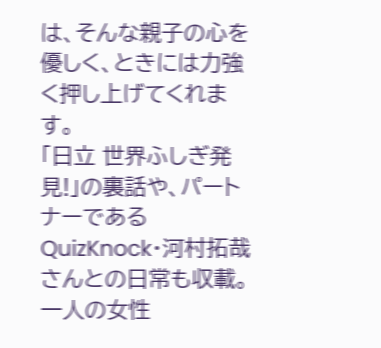は、そんな親子の心を優しく、ときには力強く押し上げてくれます。
「日立 世界ふしぎ発見!」の裏話や、パートナーであるQuizKnock・河村拓哉さんとの日常も収載。一人の女性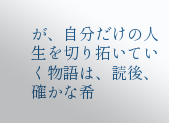が、自分だけの人生を切り拓いていく物語は、読後、確かな希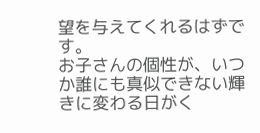望を与えてくれるはずです。
お子さんの個性が、いつか誰にも真似できない輝きに変わる日がく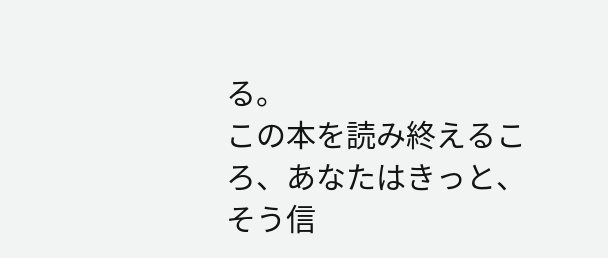る。
この本を読み終えるころ、あなたはきっと、そう信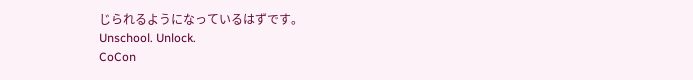じられるようになっているはずです。
Unschool. Unlock.
CoCon